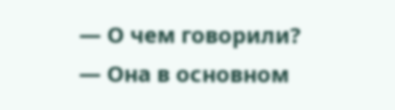— О чем говорили?
— Она в основном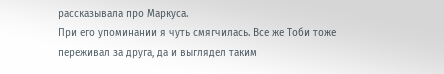рассказывала про Маркуса.
При его упоминании я чуть смягчилась. Все же Тоби тоже переживал за друга, да и выглядел таким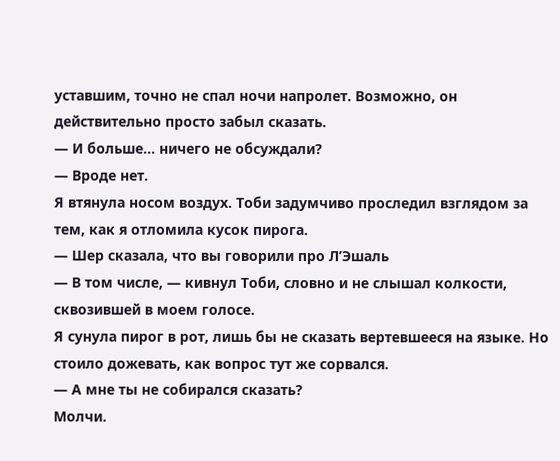уставшим, точно не спал ночи напролет. Возможно, он действительно просто забыл сказать.
— И больше… ничего не обсуждали?
— Вроде нет.
Я втянула носом воздух. Тоби задумчиво проследил взглядом за тем, как я отломила кусок пирога.
— Шер сказала, что вы говорили про Л’Эшаль
— В том числе, — кивнул Тоби, словно и не слышал колкости, сквозившей в моем голосе.
Я сунула пирог в рот, лишь бы не сказать вертевшееся на языке. Но стоило дожевать, как вопрос тут же сорвался.
— А мне ты не собирался сказать?
Молчи.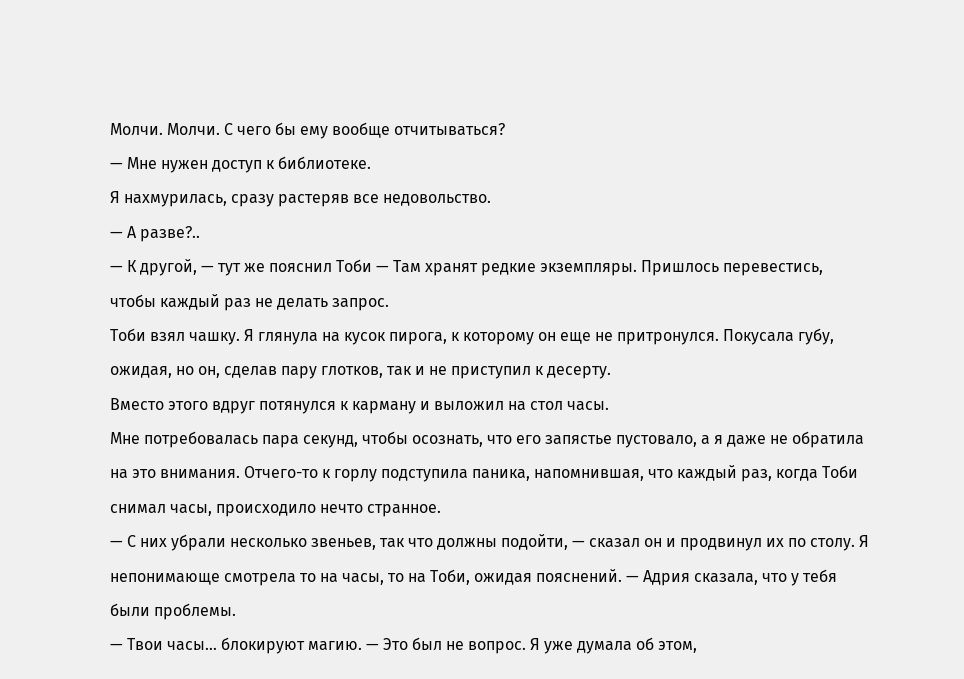Молчи. Молчи. С чего бы ему вообще отчитываться?
— Мне нужен доступ к библиотеке.
Я нахмурилась, сразу растеряв все недовольство.
— А разве?..
— К другой, — тут же пояснил Тоби — Там хранят редкие экземпляры. Пришлось перевестись, чтобы каждый раз не делать запрос.
Тоби взял чашку. Я глянула на кусок пирога, к которому он еще не притронулся. Покусала губу, ожидая, но он, сделав пару глотков, так и не приступил к десерту.
Вместо этого вдруг потянулся к карману и выложил на стол часы.
Мне потребовалась пара секунд, чтобы осознать, что его запястье пустовало, а я даже не обратила на это внимания. Отчего-то к горлу подступила паника, напомнившая, что каждый раз, когда Тоби снимал часы, происходило нечто странное.
— С них убрали несколько звеньев, так что должны подойти, — сказал он и продвинул их по столу. Я непонимающе смотрела то на часы, то на Тоби, ожидая пояснений. — Адрия сказала, что у тебя были проблемы.
— Твои часы… блокируют магию. — Это был не вопрос. Я уже думала об этом,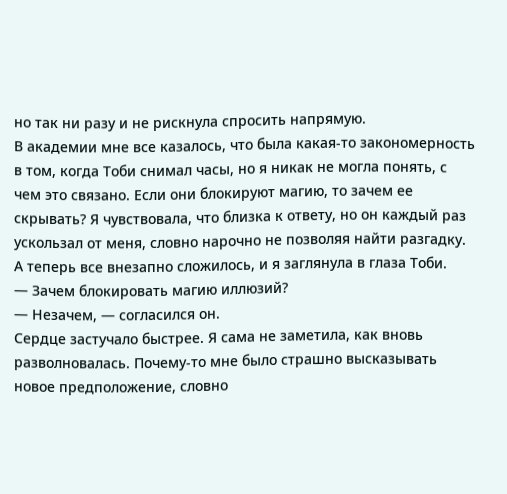но так ни разу и не рискнула спросить напрямую.
В академии мне все казалось, что была какая-то закономерность в том, когда Тоби снимал часы, но я никак не могла понять, с чем это связано. Если они блокируют магию, то зачем ее скрывать? Я чувствовала, что близка к ответу, но он каждый раз ускользал от меня, словно нарочно не позволяя найти разгадку.
А теперь все внезапно сложилось, и я заглянула в глаза Тоби.
— Зачем блокировать магию иллюзий?
— Незачем, — согласился он.
Сердце застучало быстрее. Я сама не заметила, как вновь разволновалась. Почему-то мне было страшно высказывать новое предположение, словно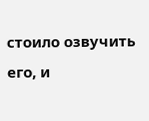стоило озвучить его, и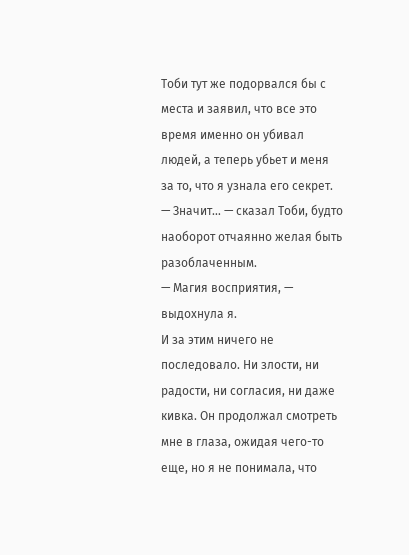Тоби тут же подорвался бы с места и заявил, что все это время именно он убивал людей, а теперь убьет и меня за то, что я узнала его секрет.
— Значит… — сказал Тоби, будто наоборот отчаянно желая быть разоблаченным.
— Магия восприятия, — выдохнула я.
И за этим ничего не последовало. Ни злости, ни радости, ни согласия, ни даже кивка. Он продолжал смотреть мне в глаза, ожидая чего-то еще, но я не понимала, что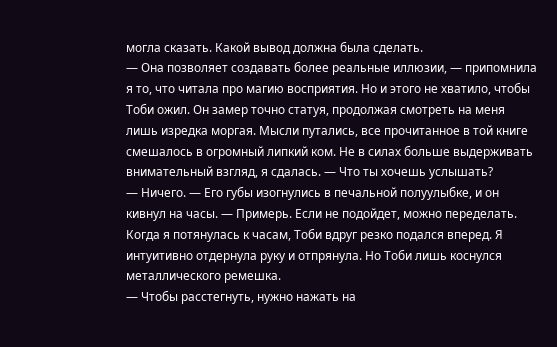могла сказать. Какой вывод должна была сделать.
— Она позволяет создавать более реальные иллюзии, — припомнила я то, что читала про магию восприятия. Но и этого не хватило, чтобы Тоби ожил. Он замер точно статуя, продолжая смотреть на меня лишь изредка моргая. Мысли путались, все прочитанное в той книге смешалось в огромный липкий ком. Не в силах больше выдерживать внимательный взгляд, я сдалась. — Что ты хочешь услышать?
— Ничего. — Его губы изогнулись в печальной полуулыбке, и он кивнул на часы. — Примерь. Если не подойдет, можно переделать.
Когда я потянулась к часам, Тоби вдруг резко подался вперед. Я интуитивно отдернула руку и отпрянула. Но Тоби лишь коснулся металлического ремешка.
— Чтобы расстегнуть, нужно нажать на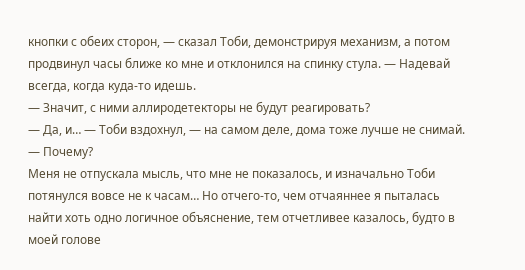кнопки с обеих сторон, — сказал Тоби, демонстрируя механизм, а потом продвинул часы ближе ко мне и отклонился на спинку стула. — Надевай всегда, когда куда-то идешь.
— Значит, с ними аллиродетекторы не будут реагировать?
— Да, и… — Тоби вздохнул, — на самом деле, дома тоже лучше не снимай.
— Почему?
Меня не отпускала мысль, что мне не показалось, и изначально Тоби потянулся вовсе не к часам… Но отчего-то, чем отчаяннее я пыталась найти хоть одно логичное объяснение, тем отчетливее казалось, будто в моей голове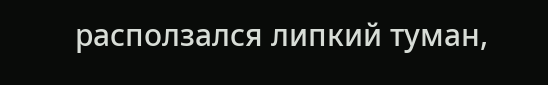расползался липкий туман,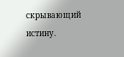скрывающий истину.